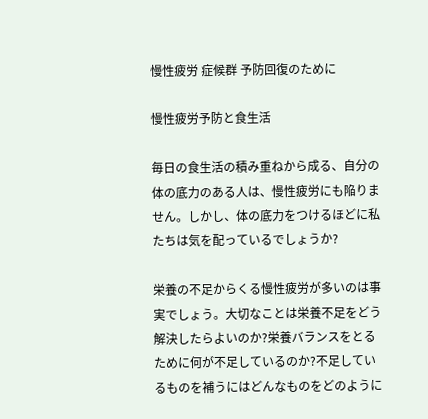慢性疲労 症候群 予防回復のために

慢性疲労予防と食生活

毎日の食生活の積み重ねから成る、自分の体の底力のある人は、慢性疲労にも陥りません。しかし、体の底力をつけるほどに私たちは気を配っているでしょうか?

栄養の不足からくる慢性疲労が多いのは事実でしょう。大切なことは栄養不足をどう解決したらよいのか?栄養バランスをとるために何が不足しているのか?不足しているものを補うにはどんなものをどのように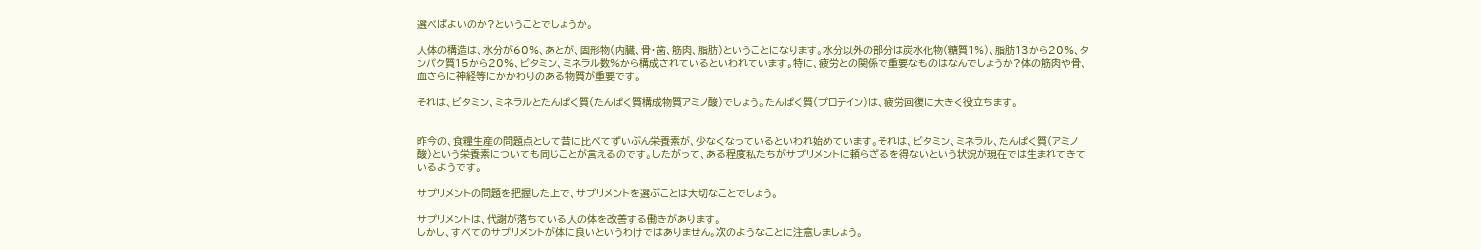選べばよいのか?ということでしょうか。

人体の構造は、水分が60%、あとが、固形物(内臓、骨・歯、筋肉、脂肪)ということになります。水分以外の部分は炭水化物(糖質1%)、脂肪13から20%、タンパク質15から20%、ビタミン、ミネラル数%から構成されているといわれています。特に、疲労との関係で重要なものはなんでしょうか?体の筋肉や骨、血さらに神経等にかかわりのある物質が重要です。

それは、ビタミン、ミネラルとたんぱく質(たんぱく質構成物質アミノ酸)でしょう。たんぱく質(プロテイン)は、疲労回復に大きく役立ちます。


昨今の、食糧生産の問題点として昔に比べてずいぶん栄養素が、少なくなっているといわれ始めています。それは、ビタミン、ミネラル、たんぱく質(アミノ酸)という栄養素についても同じことが言えるのです。したがって、ある程度私たちがサプリメントに頼らざるを得ないという状況が現在では生まれてきているようです。

サプリメントの問題を把握した上で、サプリメントを選ぶことは大切なことでしょう。

サプリメントは、代謝が落ちている人の体を改善する働きがあります。
しかし、すべてのサプリメントが体に良いというわけではありません。次のようなことに注意しましょう。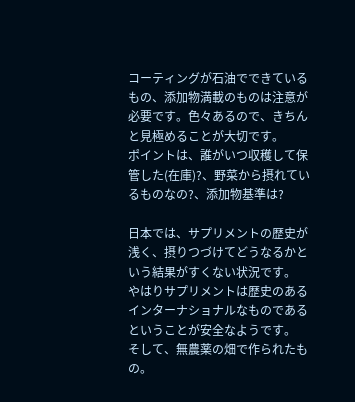コーティングが石油でできているもの、添加物満載のものは注意が必要です。色々あるので、きちんと見極めることが大切です。
ポイントは、誰がいつ収穫して保管した(在庫)?、野菜から摂れているものなの?、添加物基準は?

日本では、サプリメントの歴史が浅く、摂りつづけてどうなるかという結果がすくない状況です。
やはりサプリメントは歴史のあるインターナショナルなものであるということが安全なようです。
そして、無農薬の畑で作られたもの。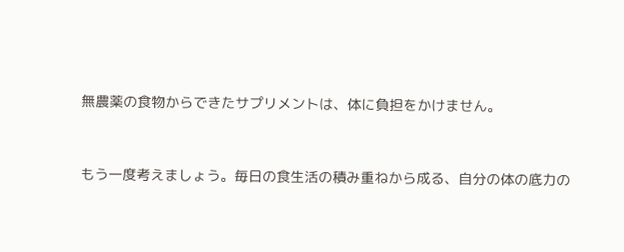無農薬の食物からできたサプリメントは、体に負担をかけません。


もう一度考えましょう。毎日の食生活の積み重ねから成る、自分の体の底力の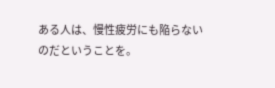ある人は、慢性疲労にも陥らないのだということを。